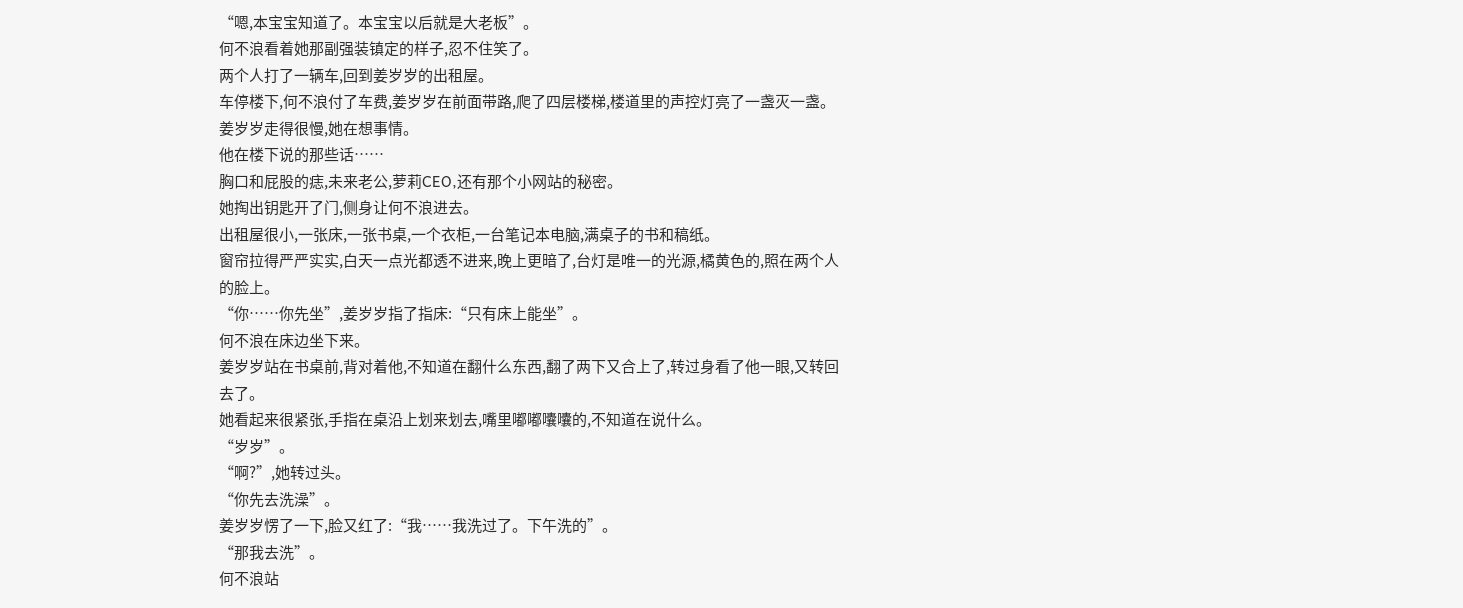“嗯,本宝宝知道了。本宝宝以后就是大老板”。
何不浪看着她那副强装镇定的样子,忍不住笑了。
两个人打了一辆车,回到姜岁岁的出租屋。
车停楼下,何不浪付了车费,姜岁岁在前面带路,爬了四层楼梯,楼道里的声控灯亮了一盏灭一盏。
姜岁岁走得很慢,她在想事情。
他在楼下说的那些话……
胸口和屁股的痣,未来老公,萝莉CEO,还有那个小网站的秘密。
她掏出钥匙开了门,侧身让何不浪进去。
出租屋很小,一张床,一张书桌,一个衣柜,一台笔记本电脑,满桌子的书和稿纸。
窗帘拉得严严实实,白天一点光都透不进来,晚上更暗了,台灯是唯一的光源,橘黄色的,照在两个人的脸上。
“你……你先坐”,姜岁岁指了指床:“只有床上能坐”。
何不浪在床边坐下来。
姜岁岁站在书桌前,背对着他,不知道在翻什么东西,翻了两下又合上了,转过身看了他一眼,又转回去了。
她看起来很紧张,手指在桌沿上划来划去,嘴里嘟嘟囔囔的,不知道在说什么。
“岁岁”。
“啊?”,她转过头。
“你先去洗澡”。
姜岁岁愣了一下,脸又红了:“我……我洗过了。下午洗的”。
“那我去洗”。
何不浪站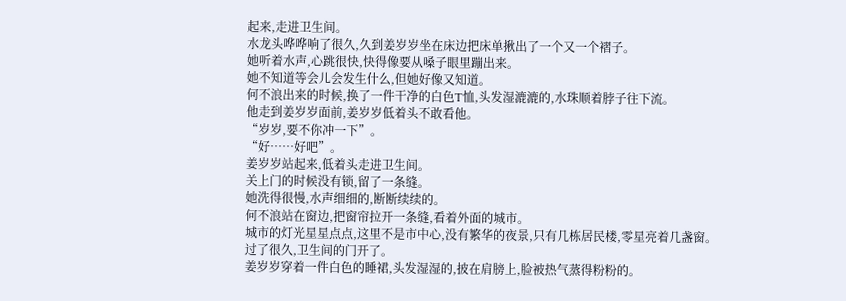起来,走进卫生间。
水龙头哗哗响了很久,久到姜岁岁坐在床边把床单揪出了一个又一个褶子。
她听着水声,心跳很快,快得像要从嗓子眼里蹦出来。
她不知道等会儿会发生什么,但她好像又知道。
何不浪出来的时候,换了一件干净的白色T恤,头发湿漉漉的,水珠顺着脖子往下流。
他走到姜岁岁面前,姜岁岁低着头不敢看他。
“岁岁,要不你冲一下”。
“好……好吧”。
姜岁岁站起来,低着头走进卫生间。
关上门的时候没有锁,留了一条缝。
她洗得很慢,水声细细的,断断续续的。
何不浪站在窗边,把窗帘拉开一条缝,看着外面的城市。
城市的灯光星星点点,这里不是市中心,没有繁华的夜景,只有几栋居民楼,零星亮着几盏窗。
过了很久,卫生间的门开了。
姜岁岁穿着一件白色的睡裙,头发湿湿的,披在肩膀上,脸被热气蒸得粉粉的。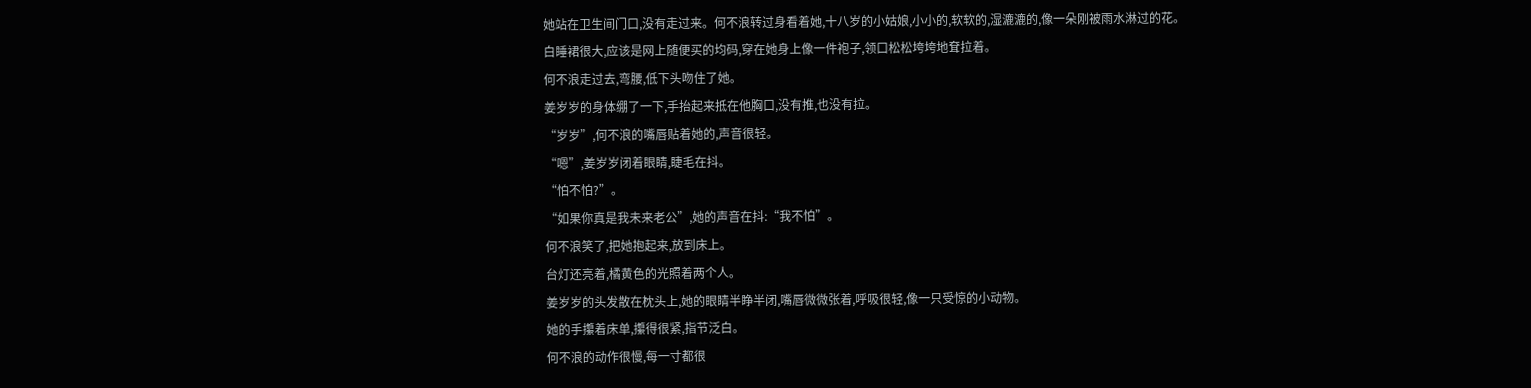她站在卫生间门口,没有走过来。何不浪转过身看着她,十八岁的小姑娘,小小的,软软的,湿漉漉的,像一朵刚被雨水淋过的花。
白睡裙很大,应该是网上随便买的均码,穿在她身上像一件袍子,领口松松垮垮地耷拉着。
何不浪走过去,弯腰,低下头吻住了她。
姜岁岁的身体绷了一下,手抬起来抵在他胸口,没有推,也没有拉。
“岁岁”,何不浪的嘴唇贴着她的,声音很轻。
“嗯”,姜岁岁闭着眼睛,睫毛在抖。
“怕不怕?”。
“如果你真是我未来老公”,她的声音在抖:“我不怕”。
何不浪笑了,把她抱起来,放到床上。
台灯还亮着,橘黄色的光照着两个人。
姜岁岁的头发散在枕头上,她的眼睛半睁半闭,嘴唇微微张着,呼吸很轻,像一只受惊的小动物。
她的手攥着床单,攥得很紧,指节泛白。
何不浪的动作很慢,每一寸都很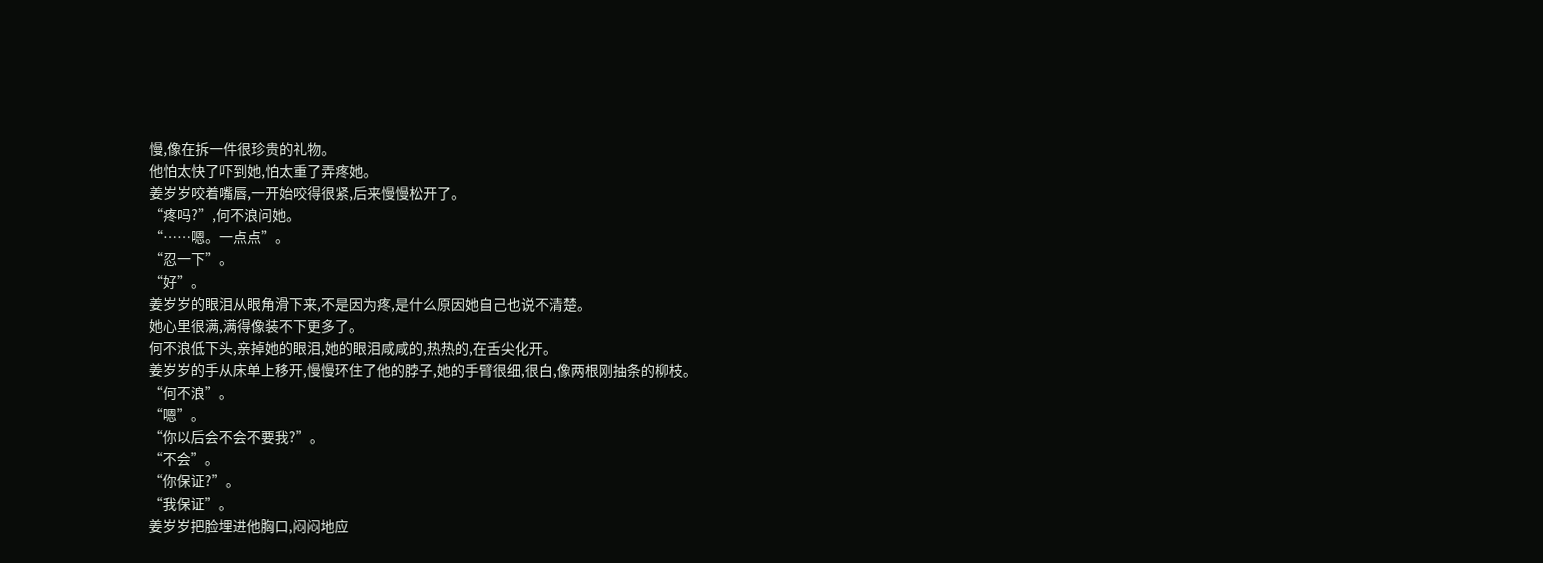慢,像在拆一件很珍贵的礼物。
他怕太快了吓到她,怕太重了弄疼她。
姜岁岁咬着嘴唇,一开始咬得很紧,后来慢慢松开了。
“疼吗?”,何不浪问她。
“……嗯。一点点”。
“忍一下”。
“好”。
姜岁岁的眼泪从眼角滑下来,不是因为疼,是什么原因她自己也说不清楚。
她心里很满,满得像装不下更多了。
何不浪低下头,亲掉她的眼泪,她的眼泪咸咸的,热热的,在舌尖化开。
姜岁岁的手从床单上移开,慢慢环住了他的脖子,她的手臂很细,很白,像两根刚抽条的柳枝。
“何不浪”。
“嗯”。
“你以后会不会不要我?”。
“不会”。
“你保证?”。
“我保证”。
姜岁岁把脸埋进他胸口,闷闷地应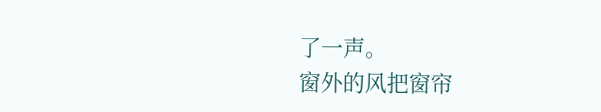了一声。
窗外的风把窗帘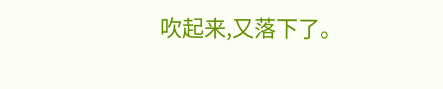吹起来,又落下了。